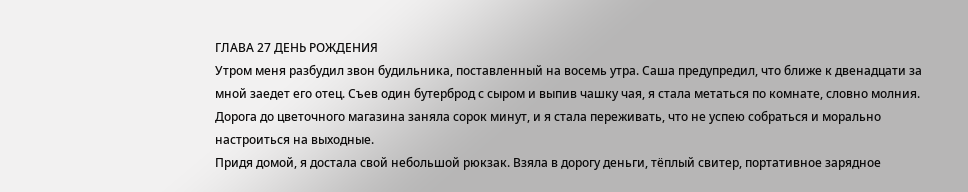ГЛАВА 27 ДЕНЬ РОЖДЕНИЯ
Утром меня разбудил звон будильника, поставленный на восемь утра. Саша предупредил, что ближе к двенадцати за мной заедет его отец. Съев один бутерброд с сыром и выпив чашку чая, я стала метаться по комнате, словно молния.
Дорога до цветочного магазина заняла сорок минут, и я стала переживать, что не успею собраться и морально настроиться на выходные.
Придя домой, я достала свой небольшой рюкзак. Взяла в дорогу деньги, тёплый свитер, портативное зарядное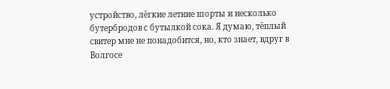устройство, лёгкие летние шорты и несколько бутербродов с бутылкой сока. Я думаю, тёплый свитер мне не понадобится, но, кто знает, вдруг в Волгосе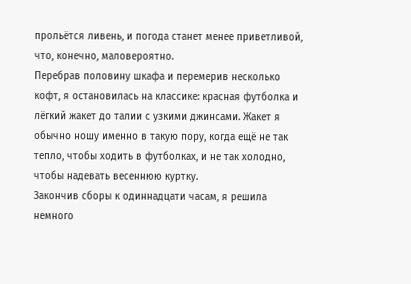прольётся ливень, и погода станет менее приветливой, что, конечно, маловероятно.
Перебрав половину шкафа и перемерив несколько кофт, я остановилась на классике: красная футболка и лёгкий жакет до талии с узкими джинсами. Жакет я обычно ношу именно в такую пору, когда ещё не так тепло, чтобы ходить в футболках, и не так холодно, чтобы надевать весеннюю куртку.
Закончив сборы к одиннадцати часам, я решила немного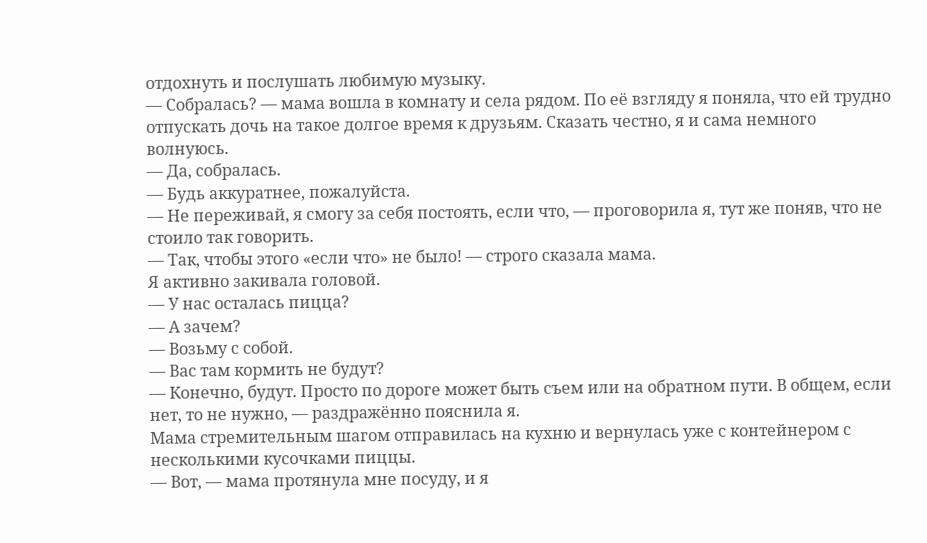отдохнуть и послушать любимую музыку.
— Собралась? — мама вошла в комнату и села рядом. По её взгляду я поняла, что ей трудно отпускать дочь на такое долгое время к друзьям. Сказать честно, я и сама немного волнуюсь.
— Да, собралась.
— Будь аккуратнее, пожалуйста.
— Не переживай, я смогу за себя постоять, если что, — проговорила я, тут же поняв, что не стоило так говорить.
— Так, чтобы этого «если что» не было! — строго сказала мама.
Я активно закивала головой.
— У нас осталась пицца?
— А зачем?
— Возьму с собой.
— Вас там кормить не будут?
— Конечно, будут. Просто по дороге может быть съем или на обратном пути. В общем, если нет, то не нужно, — раздражённо пояснила я.
Мама стремительным шагом отправилась на кухню и вернулась уже с контейнером с несколькими кусочками пиццы.
— Вот, — мама протянула мне посуду, и я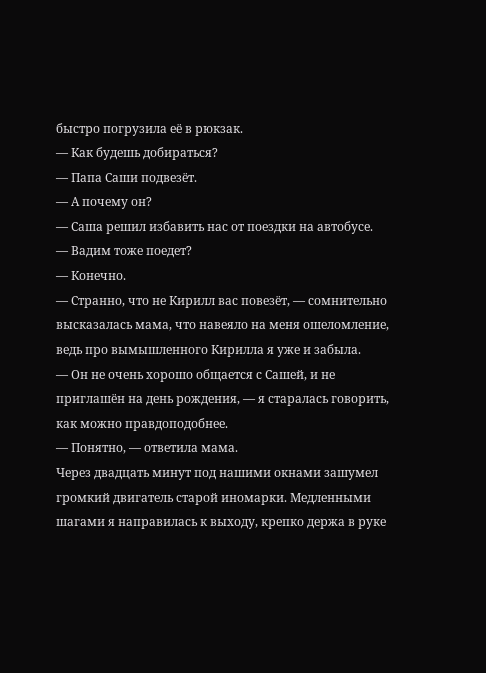быстро погрузила её в рюкзак.
— Как будешь добираться?
— Папа Саши подвезёт.
— А почему он?
— Саша решил избавить нас от поездки на автобусе.
— Вадим тоже поедет?
— Конечно.
— Странно, что не Кирилл вас повезёт, — сомнительно высказалась мама, что навеяло на меня ошеломление, ведь про вымышленного Кирилла я уже и забыла.
— Он не очень хорошо общается с Сашей, и не приглашён на день рождения, — я старалась говорить, как можно правдоподобнее.
— Понятно, — ответила мама.
Через двадцать минут под нашими окнами зашумел громкий двигатель старой иномарки. Медленными шагами я направилась к выходу, крепко держа в руке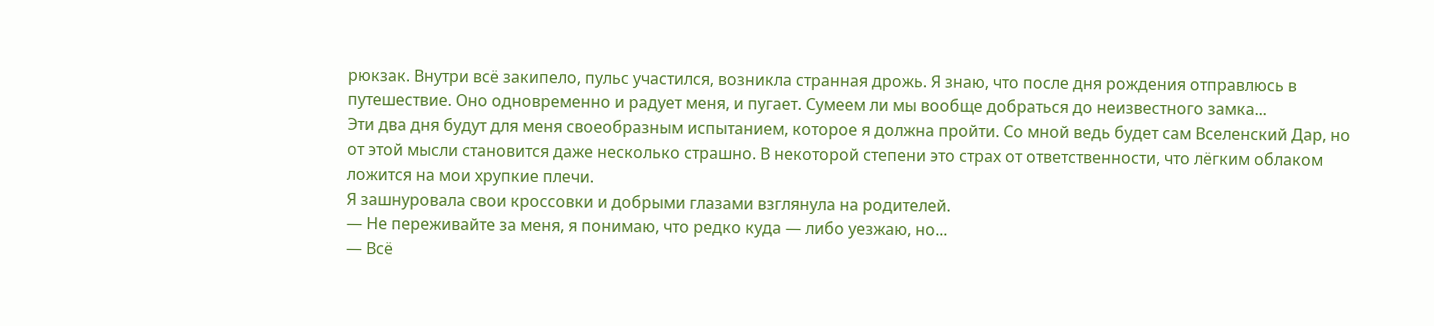рюкзак. Внутри всё закипело, пульс участился, возникла странная дрожь. Я знаю, что после дня рождения отправлюсь в путешествие. Оно одновременно и радует меня, и пугает. Сумеем ли мы вообще добраться до неизвестного замка...
Эти два дня будут для меня своеобразным испытанием, которое я должна пройти. Со мной ведь будет сам Вселенский Дар, но от этой мысли становится даже несколько страшно. В некоторой степени это страх от ответственности, что лёгким облаком ложится на мои хрупкие плечи.
Я зашнуровала свои кроссовки и добрыми глазами взглянула на родителей.
— Не переживайте за меня, я понимаю, что редко куда — либо уезжаю, но...
— Всё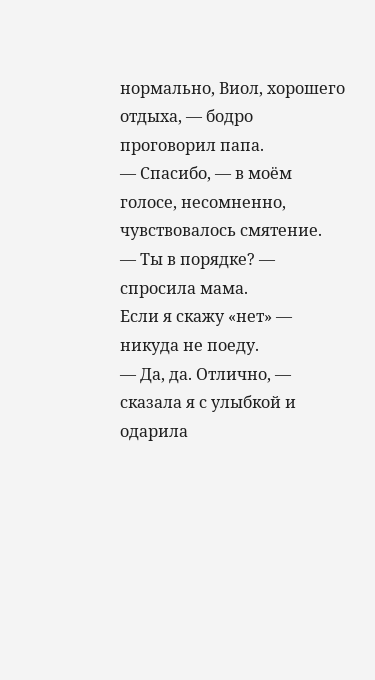нормально, Виол, хорошего отдыха, — бодро проговорил папа.
— Спасибо, — в моём голосе, несомненно, чувствовалось смятение.
— Ты в порядке? — спросила мама.
Если я скажу «нет» — никуда не поеду.
— Да, да. Отлично, — сказала я с улыбкой и одарила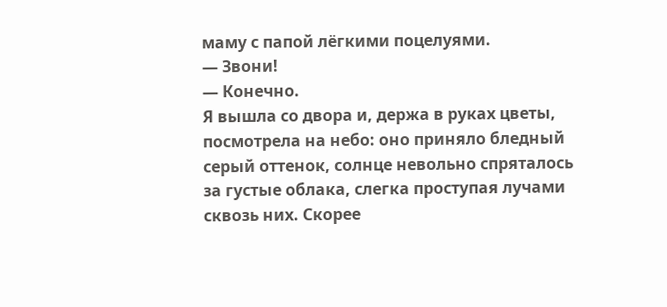маму с папой лёгкими поцелуями.
— Звони!
— Конечно.
Я вышла со двора и, держа в руках цветы, посмотрела на небо: оно приняло бледный серый оттенок, солнце невольно спряталось за густые облака, слегка проступая лучами сквозь них. Скорее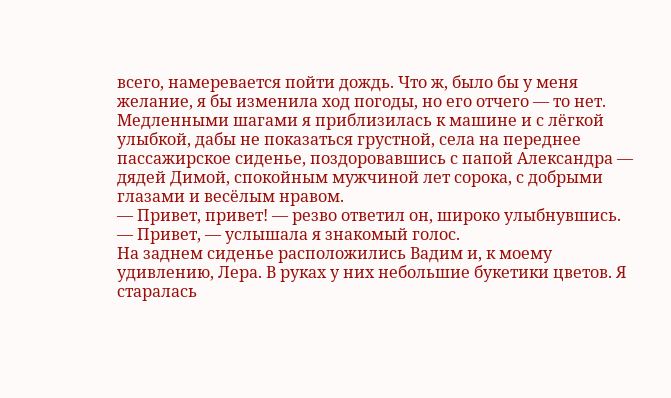всего, намеревается пойти дождь. Что ж, было бы у меня желание, я бы изменила ход погоды, но его отчего — то нет.
Медленными шагами я приблизилась к машине и с лёгкой улыбкой, дабы не показаться грустной, села на переднее пассажирское сиденье, поздоровавшись с папой Александра — дядей Димой, спокойным мужчиной лет сорока, с добрыми глазами и весёлым нравом.
— Привет, привет! — резво ответил он, широко улыбнувшись.
— Привет, — услышала я знакомый голос.
На заднем сиденье расположились Вадим и, к моему удивлению, Лера. В руках у них небольшие букетики цветов. Я старалась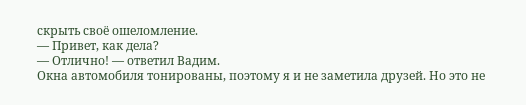скрыть своё ошеломление.
— Привет, как дела?
— Отлично! — ответил Вадим.
Окна автомобиля тонированы, поэтому я и не заметила друзей. Но это не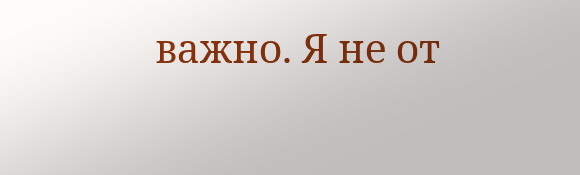важно. Я не от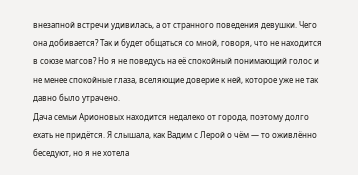внезапной встречи удивилась, а от странного поведения девушки. Чего она добивается? Так и будет общаться со мной, говоря, что не находится в союзе магсов? Но я не поведусь на её спокойный понимающий голос и не менее спокойные глаза, вселяющие доверие к ней, которое уже не так давно было утрачено.
Дача семьи Арионовых находится недалеко от города, поэтому долго ехать не придётся. Я слышала, как Вадим с Лерой о чём — то оживлённо беседуют, но я не хотела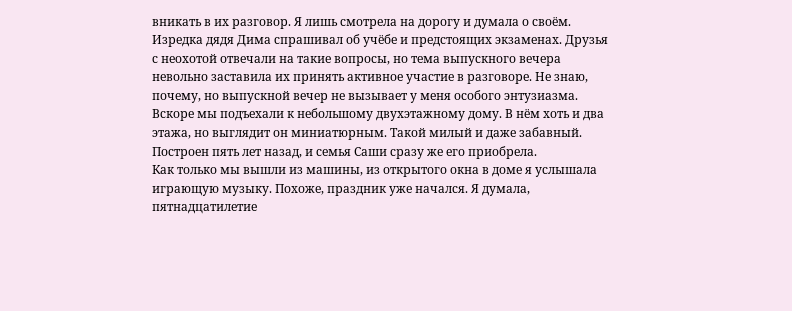вникать в их разговор. Я лишь смотрела на дорогу и думала о своём. Изредка дядя Дима спрашивал об учёбе и предстоящих экзаменах. Друзья с неохотой отвечали на такие вопросы, но тема выпускного вечера невольно заставила их принять активное участие в разговоре. Не знаю, почему, но выпускной вечер не вызывает у меня особого энтузиазма.
Вскоре мы подъехали к небольшому двухэтажному дому. В нём хоть и два этажа, но выглядит он миниатюрным. Такой милый и даже забавный. Построен пять лет назад, и семья Саши сразу же его приобрела.
Как только мы вышли из машины, из открытого окна в доме я услышала играющую музыку. Похоже, праздник уже начался. Я думала, пятнадцатилетие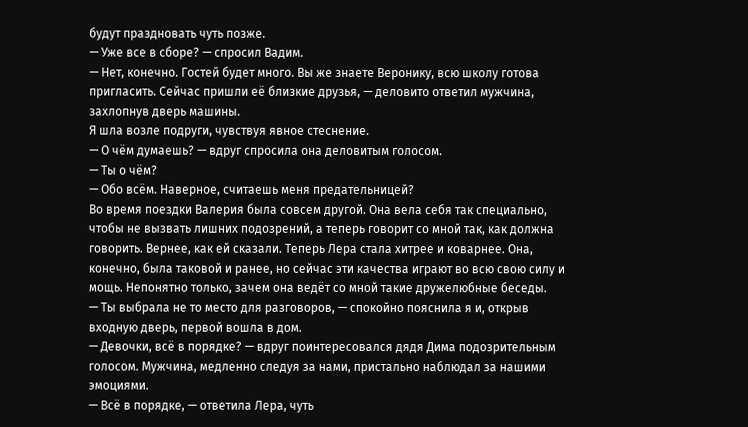будут праздновать чуть позже.
— Уже все в сборе? — спросил Вадим.
— Нет, конечно. Гостей будет много. Вы же знаете Веронику, всю школу готова пригласить. Сейчас пришли её близкие друзья, — деловито ответил мужчина, захлопнув дверь машины.
Я шла возле подруги, чувствуя явное стеснение.
— О чём думаешь? — вдруг спросила она деловитым голосом.
— Ты о чём?
— Обо всём. Наверное, считаешь меня предательницей?
Во время поездки Валерия была совсем другой. Она вела себя так специально, чтобы не вызвать лишних подозрений, а теперь говорит со мной так, как должна говорить. Вернее, как ей сказали. Теперь Лера стала хитрее и коварнее. Она, конечно, была таковой и ранее, но сейчас эти качества играют во всю свою силу и мощь. Непонятно только, зачем она ведёт со мной такие дружелюбные беседы.
— Ты выбрала не то место для разговоров, — спокойно пояснила я и, открыв входную дверь, первой вошла в дом.
— Девочки, всё в порядке? — вдруг поинтересовался дядя Дима подозрительным голосом. Мужчина, медленно следуя за нами, пристально наблюдал за нашими эмоциями.
— Всё в порядке, — ответила Лера, чуть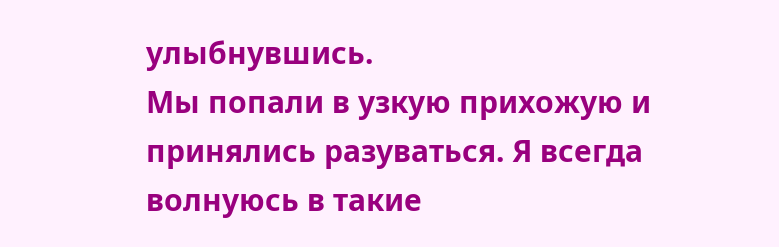улыбнувшись.
Мы попали в узкую прихожую и принялись разуваться. Я всегда волнуюсь в такие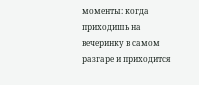моменты: когда приходишь на вечеринку в самом разгаре и приходится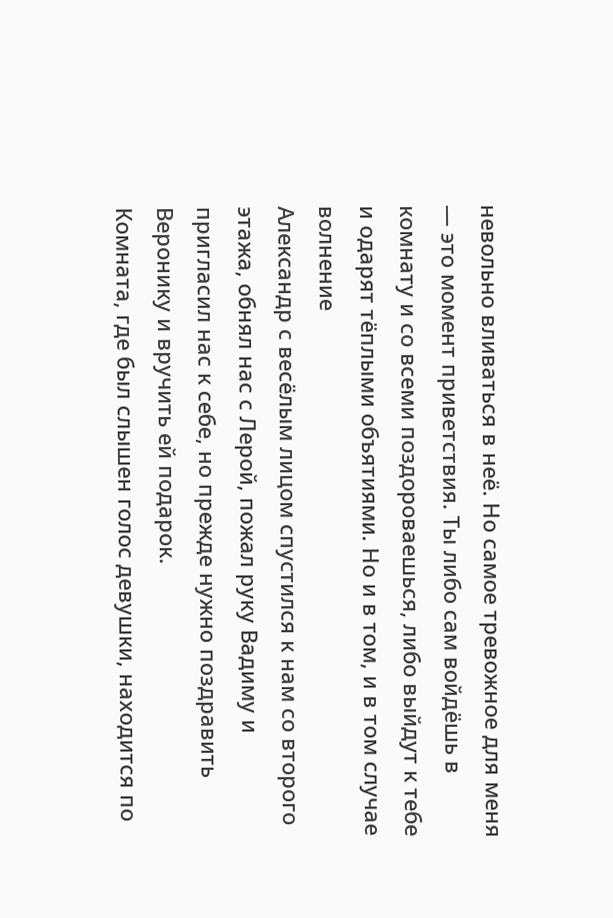невольно вливаться в неё. Но самое тревожное для меня — это момент приветствия. Ты либо сам войдёшь в комнату и со всеми поздороваешься, либо выйдут к тебе и одарят тёплыми объятиями. Но и в том, и в том случае волнение
Александр с весёлым лицом спустился к нам со второго этажа, обнял нас с Лерой, пожал руку Вадиму и пригласил нас к себе, но прежде нужно поздравить Веронику и вручить ей подарок.
Комната, где был слышен голос девушки, находится по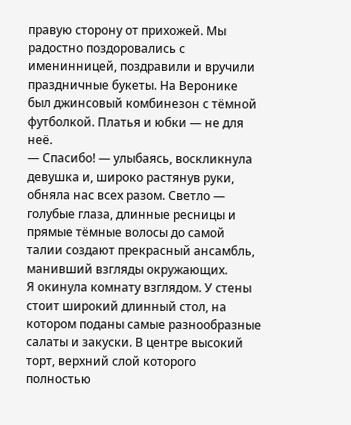правую сторону от прихожей. Мы радостно поздоровались с именинницей, поздравили и вручили праздничные букеты. На Веронике был джинсовый комбинезон с тёмной футболкой. Платья и юбки — не для неё.
— Спасибо! — улыбаясь, воскликнула девушка и, широко растянув руки, обняла нас всех разом. Светло — голубые глаза, длинные ресницы и прямые тёмные волосы до самой талии создают прекрасный ансамбль, манивший взгляды окружающих.
Я окинула комнату взглядом. У стены стоит широкий длинный стол, на котором поданы самые разнообразные салаты и закуски. В центре высокий торт, верхний слой которого полностью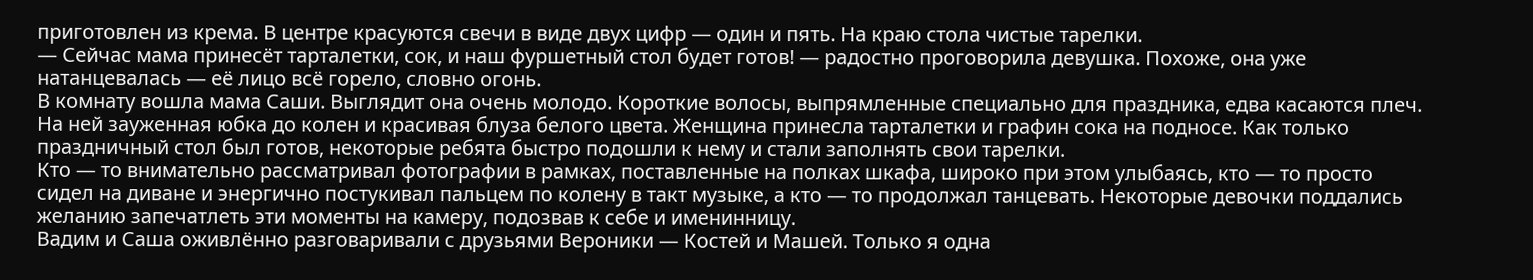приготовлен из крема. В центре красуются свечи в виде двух цифр — один и пять. На краю стола чистые тарелки.
— Сейчас мама принесёт тарталетки, сок, и наш фуршетный стол будет готов! — радостно проговорила девушка. Похоже, она уже натанцевалась — её лицо всё горело, словно огонь.
В комнату вошла мама Саши. Выглядит она очень молодо. Короткие волосы, выпрямленные специально для праздника, едва касаются плеч. На ней зауженная юбка до колен и красивая блуза белого цвета. Женщина принесла тарталетки и графин сока на подносе. Как только праздничный стол был готов, некоторые ребята быстро подошли к нему и стали заполнять свои тарелки.
Кто — то внимательно рассматривал фотографии в рамках, поставленные на полках шкафа, широко при этом улыбаясь, кто — то просто сидел на диване и энергично постукивал пальцем по колену в такт музыке, а кто — то продолжал танцевать. Некоторые девочки поддались желанию запечатлеть эти моменты на камеру, подозвав к себе и именинницу.
Вадим и Саша оживлённо разговаривали с друзьями Вероники — Костей и Машей. Только я одна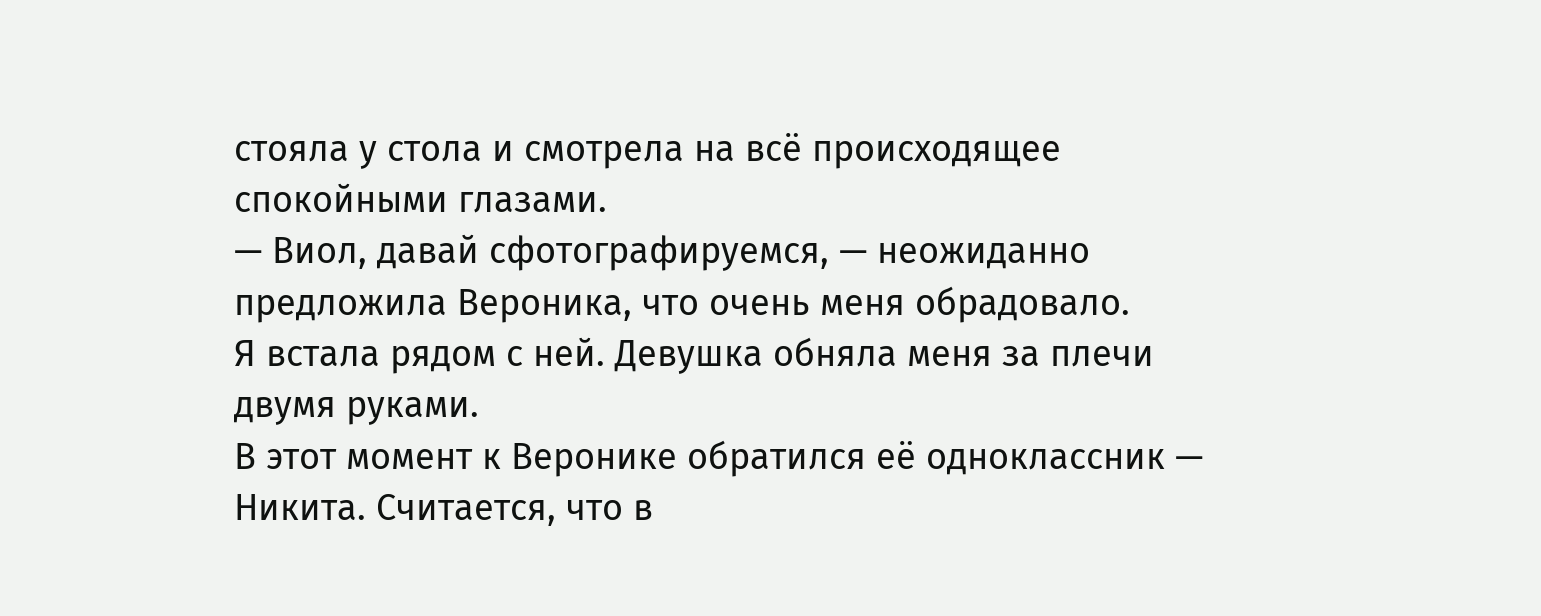стояла у стола и смотрела на всё происходящее спокойными глазами.
— Виол, давай сфотографируемся, — неожиданно предложила Вероника, что очень меня обрадовало.
Я встала рядом с ней. Девушка обняла меня за плечи двумя руками.
В этот момент к Веронике обратился её одноклассник — Никита. Считается, что в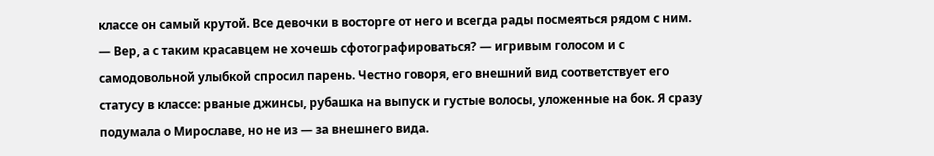классе он самый крутой. Все девочки в восторге от него и всегда рады посмеяться рядом с ним.
— Вер, а с таким красавцем не хочешь сфотографироваться? — игривым голосом и с самодовольной улыбкой спросил парень. Честно говоря, его внешний вид соответствует его статусу в классе: рваные джинсы, рубашка на выпуск и густые волосы, уложенные на бок. Я сразу подумала о Мирославе, но не из — за внешнего вида.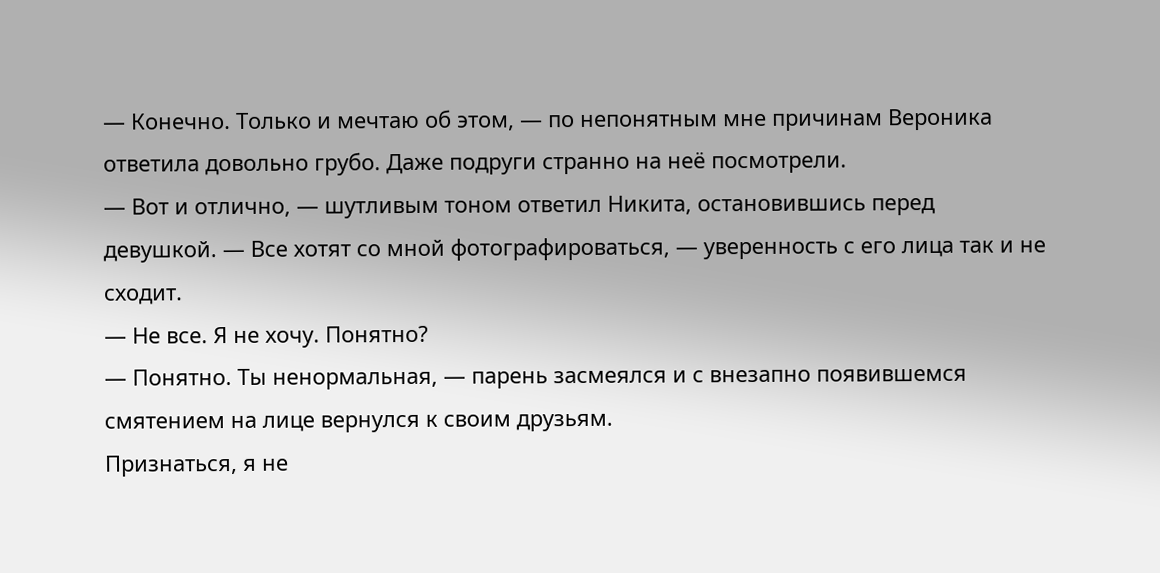— Конечно. Только и мечтаю об этом, — по непонятным мне причинам Вероника ответила довольно грубо. Даже подруги странно на неё посмотрели.
— Вот и отлично, — шутливым тоном ответил Никита, остановившись перед девушкой. — Все хотят со мной фотографироваться, — уверенность с его лица так и не сходит.
— Не все. Я не хочу. Понятно?
— Понятно. Ты ненормальная, — парень засмеялся и с внезапно появившемся смятением на лице вернулся к своим друзьям.
Признаться, я не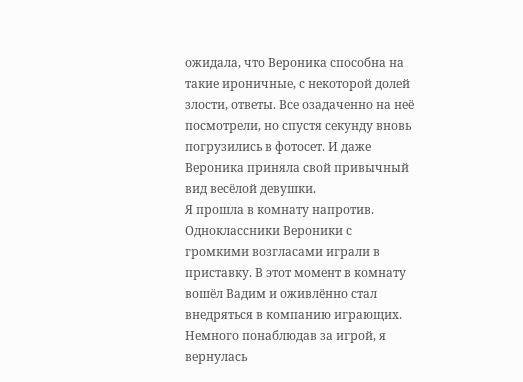ожидала, что Вероника способна на такие ироничные, с некоторой долей злости, ответы. Все озадаченно на неё посмотрели, но спустя секунду вновь погрузились в фотосет. И даже Вероника приняла свой привычный вид весёлой девушки.
Я прошла в комнату напротив. Одноклассники Вероники с громкими возгласами играли в приставку. В этот момент в комнату вошёл Вадим и оживлённо стал внедряться в компанию играющих. Немного понаблюдав за игрой, я вернулась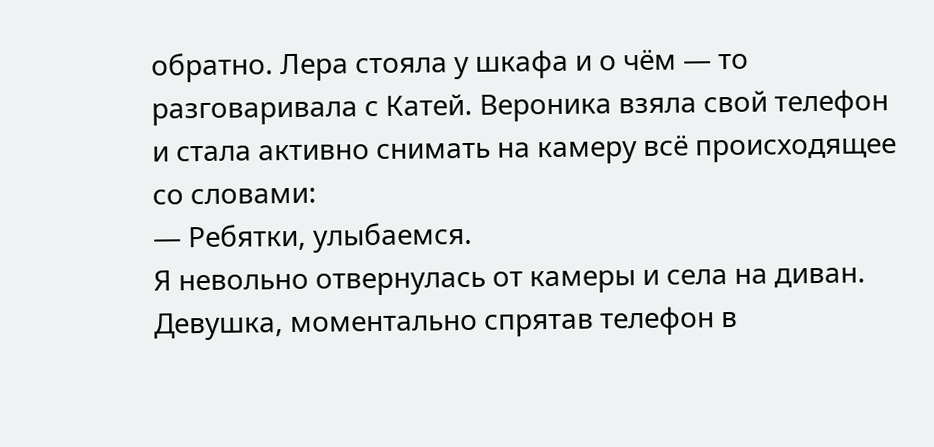обратно. Лера стояла у шкафа и о чём — то разговаривала с Катей. Вероника взяла свой телефон и стала активно снимать на камеру всё происходящее со словами:
— Ребятки, улыбаемся.
Я невольно отвернулась от камеры и села на диван. Девушка, моментально спрятав телефон в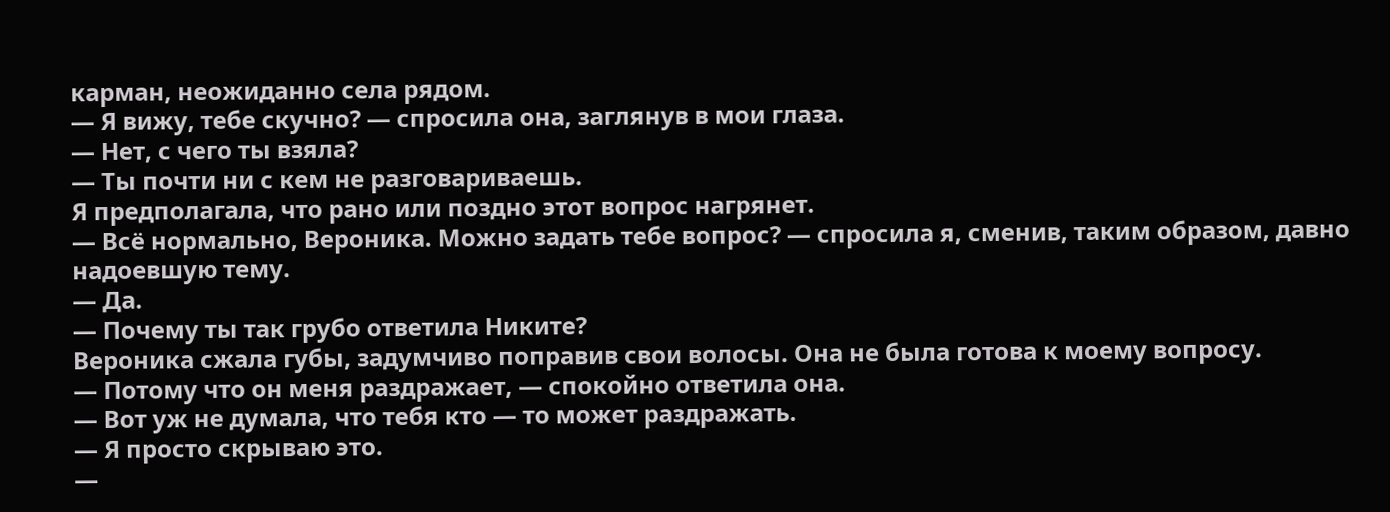карман, неожиданно села рядом.
— Я вижу, тебе скучно? — спросила она, заглянув в мои глаза.
— Нет, с чего ты взяла?
— Ты почти ни с кем не разговариваешь.
Я предполагала, что рано или поздно этот вопрос нагрянет.
— Всё нормально, Вероника. Можно задать тебе вопрос? — спросила я, сменив, таким образом, давно надоевшую тему.
— Да.
— Почему ты так грубо ответила Никите?
Вероника сжала губы, задумчиво поправив свои волосы. Она не была готова к моему вопросу.
— Потому что он меня раздражает, — спокойно ответила она.
— Вот уж не думала, что тебя кто — то может раздражать.
— Я просто скрываю это.
—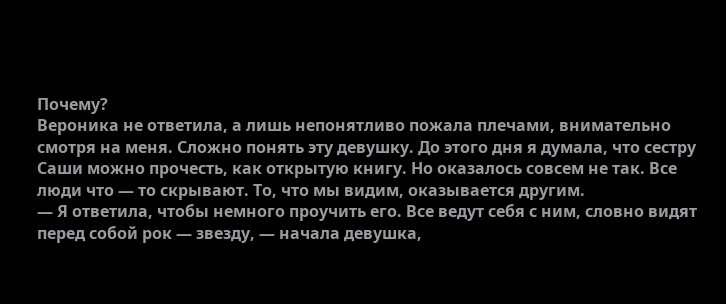Почему?
Вероника не ответила, а лишь непонятливо пожала плечами, внимательно смотря на меня. Сложно понять эту девушку. До этого дня я думала, что сестру Саши можно прочесть, как открытую книгу. Но оказалось совсем не так. Все люди что — то скрывают. То, что мы видим, оказывается другим.
— Я ответила, чтобы немного проучить его. Все ведут себя с ним, словно видят перед собой рок — звезду, — начала девушка,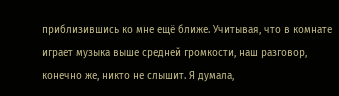приблизившись ко мне ещё ближе. Учитывая, что в комнате играет музыка выше средней громкости, наш разговор, конечно же, никто не слышит. Я думала,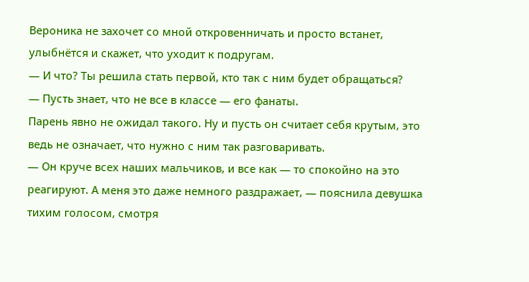Вероника не захочет со мной откровенничать и просто встанет, улыбнётся и скажет, что уходит к подругам.
— И что? Ты решила стать первой, кто так с ним будет обращаться?
— Пусть знает, что не все в классе — его фанаты.
Парень явно не ожидал такого. Ну и пусть он считает себя крутым, это ведь не означает, что нужно с ним так разговаривать.
— Он круче всех наших мальчиков, и все как — то спокойно на это реагируют. А меня это даже немного раздражает, — пояснила девушка тихим голосом, смотря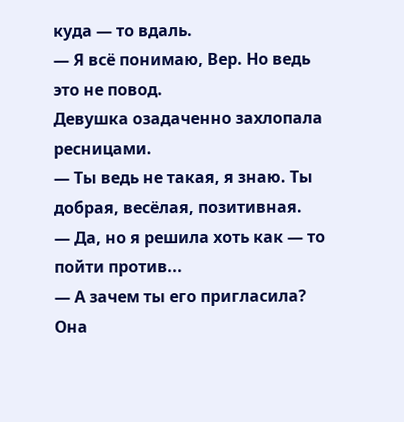куда — то вдаль.
— Я всё понимаю, Вер. Но ведь это не повод.
Девушка озадаченно захлопала ресницами.
— Ты ведь не такая, я знаю. Ты добрая, весёлая, позитивная.
— Да, но я решила хоть как — то пойти против...
— А зачем ты его пригласила?
Она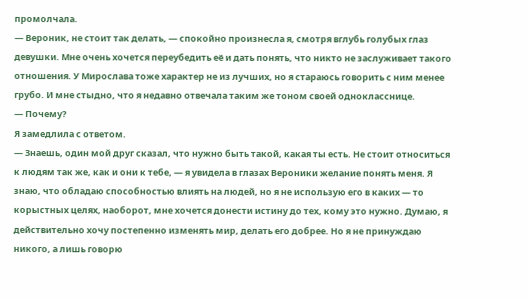промолчала.
— Вероник, не стоит так делать, — спокойно произнесла я, смотря вглубь голубых глаз девушки. Мне очень хочется переубедить её и дать понять, что никто не заслуживает такого отношения. У Мирослава тоже характер не из лучших, но я стараюсь говорить с ним менее грубо. И мне стыдно, что я недавно отвечала таким же тоном своей однокласснице.
— Почему?
Я замедлила с ответом.
— Знаешь, один мой друг сказал, что нужно быть такой, какая ты есть. Не стоит относиться к людям так же, как и они к тебе, — я увидела в глазах Вероники желание понять меня. Я знаю, что обладаю способностью влиять на людей, но я не использую его в каких — то корыстных целях, наоборот, мне хочется донести истину до тех, кому это нужно. Думаю, я действительно хочу постепенно изменять мир, делать его добрее. Но я не принуждаю никого, а лишь говорю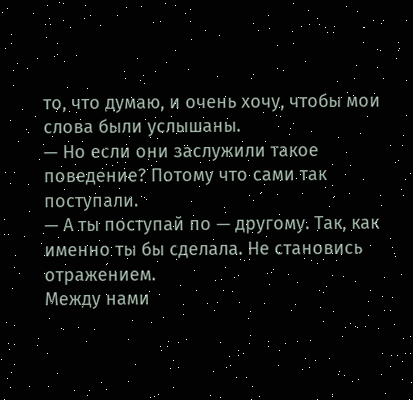то, что думаю, и очень хочу, чтобы мои слова были услышаны.
— Но если они заслужили такое поведение? Потому что сами так поступали.
— А ты поступай по — другому. Так, как именно ты бы сделала. Не становись отражением.
Между нами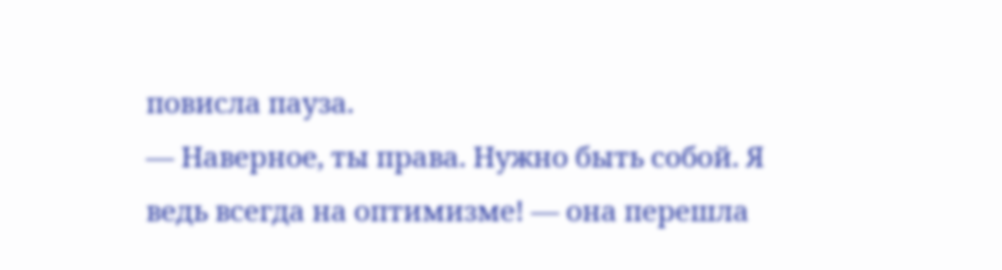повисла пауза.
— Наверное, ты права. Нужно быть собой. Я ведь всегда на оптимизме! — она перешла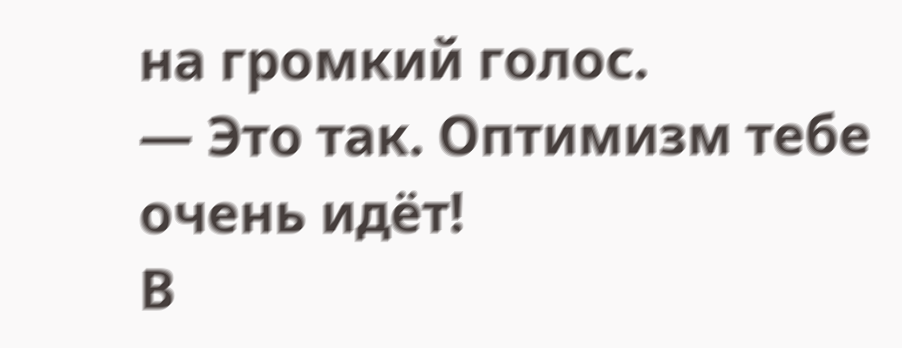на громкий голос.
— Это так. Оптимизм тебе очень идёт!
В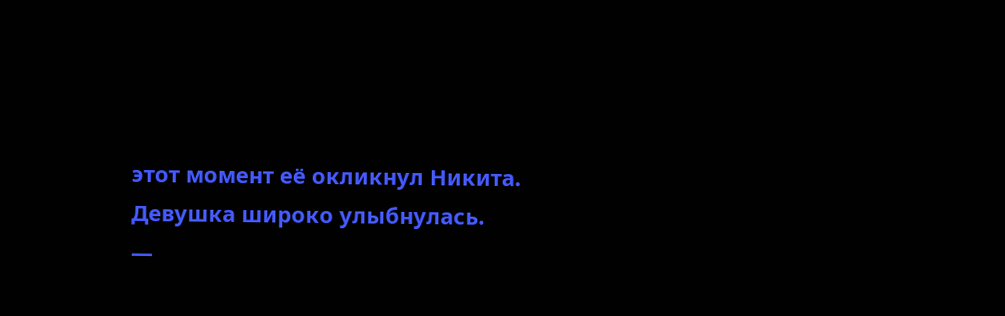этот момент её окликнул Никита.
Девушка широко улыбнулась.
—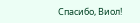Спасибо, Виол!